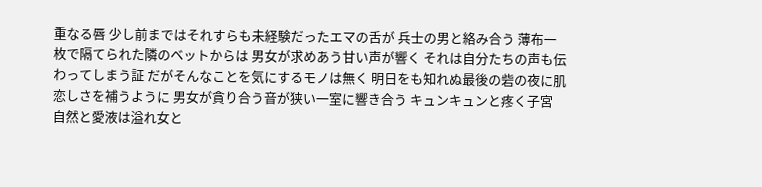重なる唇 少し前まではそれすらも未経験だったエマの舌が 兵士の男と絡み合う 薄布一枚で隔てられた隣のベットからは 男女が求めあう甘い声が響く それは自分たちの声も伝わってしまう証 だがそんなことを気にするモノは無く 明日をも知れぬ最後の砦の夜に肌恋しさを補うように 男女が貪り合う音が狭い一室に響き合う キュンキュンと疼く子宮 自然と愛液は溢れ女と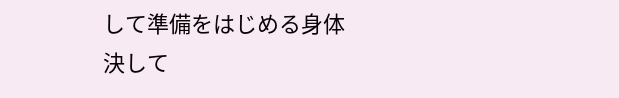して準備をはじめる身体 決して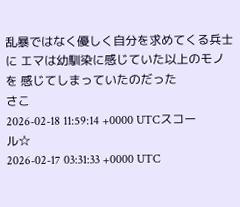乱暴ではなく優しく自分を求めてくる兵士に エマは幼馴染に感じていた以上のモノを 感じてしまっていたのだった
さこ
2026-02-18 11:59:14 +0000 UTCスコール☆
2026-02-17 03:31:33 +0000 UTC